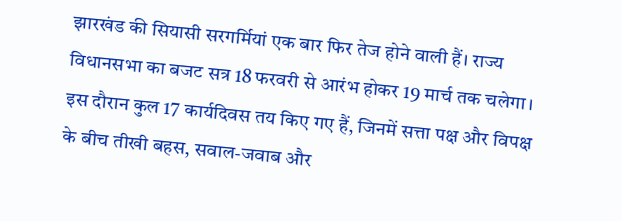झारखंड की सियासी सरगर्मियां एक बार फिर तेज होने वाली हैं। राज्य विधानसभा का बजट सत्र 18 फरवरी से आरंभ होकर 19 मार्च तक चलेगा। इस दौरान कुल 17 कार्यदिवस तय किए गए हैं, जिनमें सत्ता पक्ष और विपक्ष के बीच तीखी बहस, सवाल-जवाब और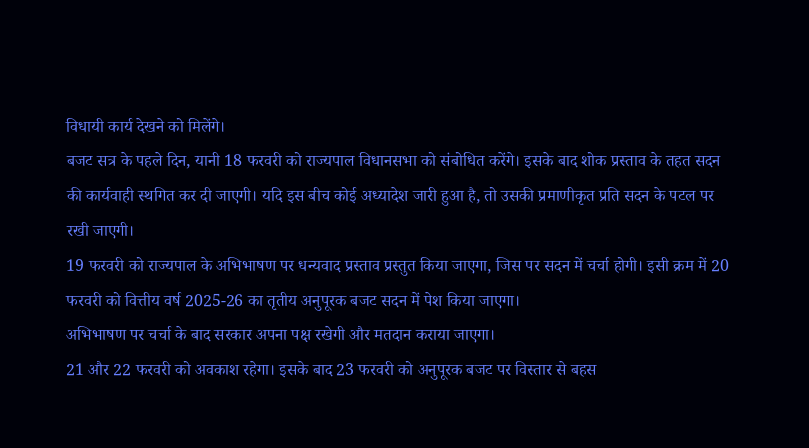विधायी कार्य देखने को मिलेंगे।
बजट सत्र के पहले दिन, यानी 18 फरवरी को राज्यपाल विधानसभा को संबोधित करेंगे। इसके बाद शोक प्रस्ताव के तहत सदन की कार्यवाही स्थगित कर दी जाएगी। यदि इस बीच कोई अध्यादेश जारी हुआ है, तो उसकी प्रमाणीकृत प्रति सदन के पटल पर रखी जाएगी।
19 फरवरी को राज्यपाल के अभिभाषण पर धन्यवाद प्रस्ताव प्रस्तुत किया जाएगा, जिस पर सदन में चर्चा होगी। इसी क्रम में 20 फरवरी को वित्तीय वर्ष 2025-26 का तृतीय अनुपूरक बजट सदन में पेश किया जाएगा।
अभिभाषण पर चर्चा के बाद सरकार अपना पक्ष रखेगी और मतदान कराया जाएगा।
21 और 22 फरवरी को अवकाश रहेगा। इसके बाद 23 फरवरी को अनुपूरक बजट पर विस्तार से बहस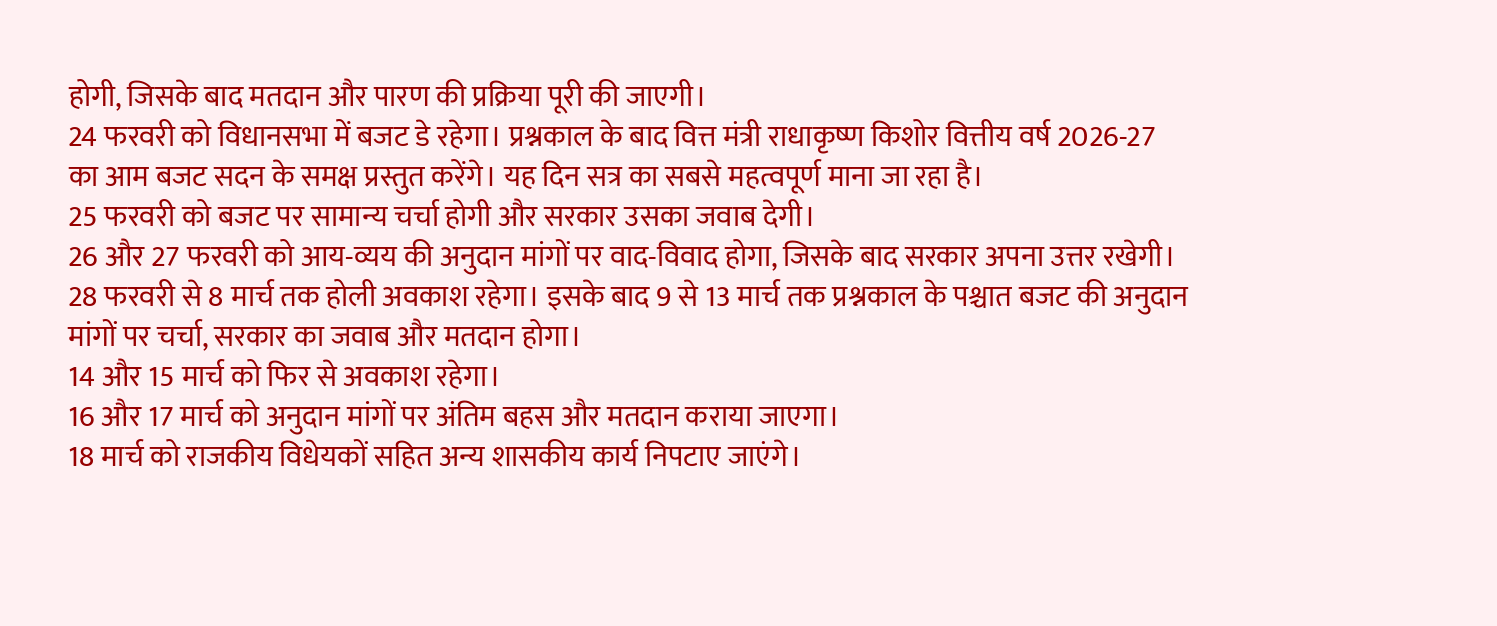होगी, जिसके बाद मतदान और पारण की प्रक्रिया पूरी की जाएगी।
24 फरवरी को विधानसभा में बजट डे रहेगा। प्रश्नकाल के बाद वित्त मंत्री राधाकृष्ण किशोर वित्तीय वर्ष 2026-27 का आम बजट सदन के समक्ष प्रस्तुत करेंगे। यह दिन सत्र का सबसे महत्वपूर्ण माना जा रहा है।
25 फरवरी को बजट पर सामान्य चर्चा होगी और सरकार उसका जवाब देगी।
26 और 27 फरवरी को आय-व्यय की अनुदान मांगों पर वाद-विवाद होगा, जिसके बाद सरकार अपना उत्तर रखेगी।
28 फरवरी से 8 मार्च तक होली अवकाश रहेगा। इसके बाद 9 से 13 मार्च तक प्रश्नकाल के पश्चात बजट की अनुदान मांगों पर चर्चा, सरकार का जवाब और मतदान होगा।
14 और 15 मार्च को फिर से अवकाश रहेगा।
16 और 17 मार्च को अनुदान मांगों पर अंतिम बहस और मतदान कराया जाएगा।
18 मार्च को राजकीय विधेयकों सहित अन्य शासकीय कार्य निपटाए जाएंगे।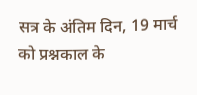सत्र के अंतिम दिन, 19 मार्च को प्रश्नकाल के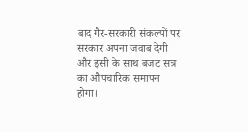बाद गैर-सरकारी संकल्पों पर सरकार अपना जवाब देगी और इसी के साथ बजट सत्र का औपचारिक समापन होगा।